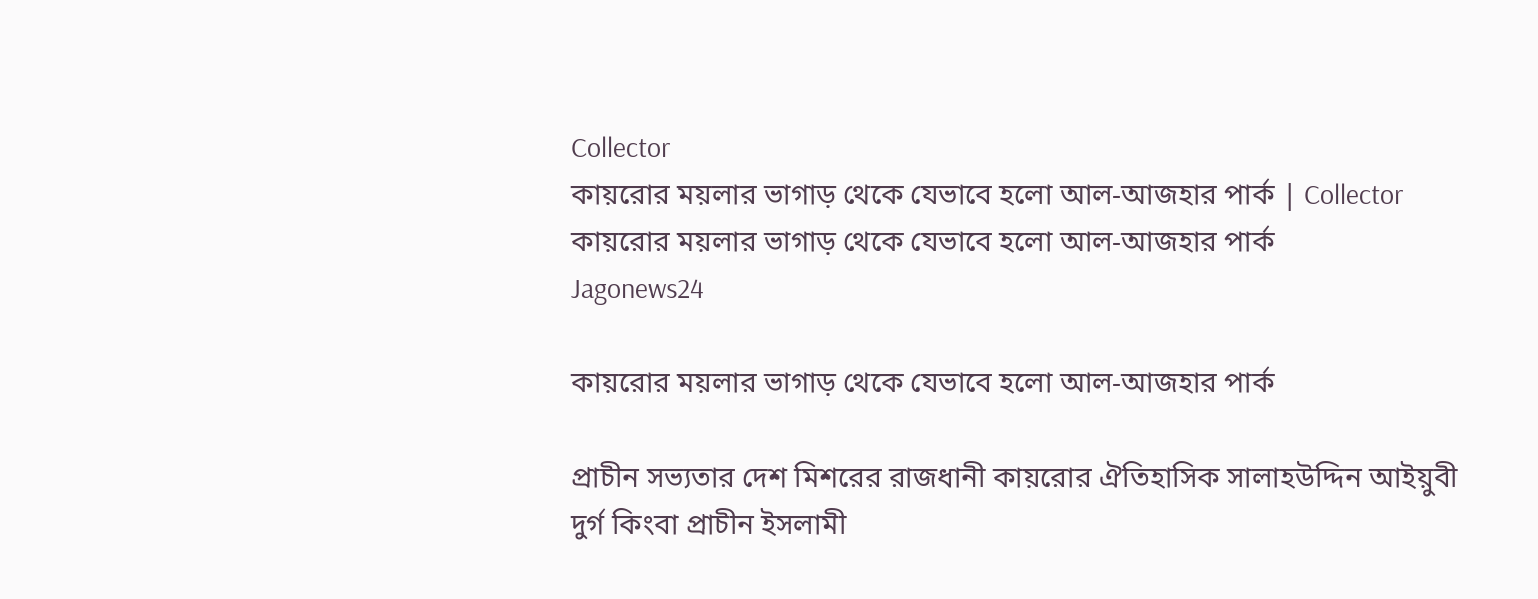Collector
কায়রোর ময়লার ভাগাড় থেকে যেভাবে হলো আল-আজহার পার্ক | Collector
কায়রোর ময়লার ভাগাড় থেকে যেভাবে হলো আল-আজহার পার্ক
Jagonews24

কায়রোর ময়লার ভাগাড় থেকে যেভাবে হলো আল-আজহার পার্ক

প্রাচীন সভ্যতার দেশ মিশরের রাজধানী কায়রোর ঐতিহাসিক সালাহউদ্দিন আইয়ুবী দুর্গ কিংবা প্রাচীন ইসলামী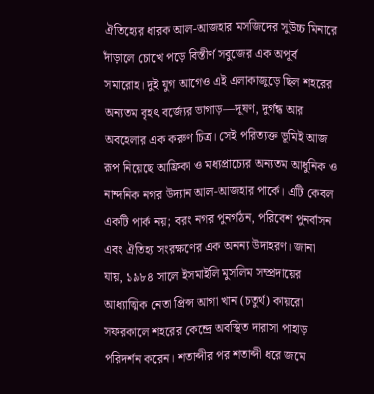ঐতিহ্যের ধারক আল-আজহার মসজিদের সুউচ্চ মিনারে দাঁড়ালে চোখে পড়ে বিস্তীর্ণ সবুজের এক অপূর্ব সমারোহ। দুই যুগ আগেও এই এলাকাজুড়ে ছিল শহরের অন্যতম বৃহৎ বর্জ্যের ভাগাড়—দূষণ, দুর্গন্ধ আর অবহেলার এক করুণ চিত্র। সেই পরিত্যক্ত ভূমিই আজ রূপ নিয়েছে আফ্রিকা ও মধ্যপ্রাচ্যের অন্যতম আধুনিক ও নান্দনিক নগর উদ্যান আল-আজহার পার্কে। এটি কেবল একটি পার্ক নয়; বরং নগর পুনর্গঠন, পরিবেশ পুনর্বাসন এবং ঐতিহ্য সংরক্ষণের এক অনন্য উদাহরণ। জানা যায়, ১৯৮৪ সালে ইসমাইলি মুসলিম সম্প্রদায়ের আধ্যাত্মিক নেতা প্রিন্স আগা খান (চতুর্থ) কায়রো সফরকালে শহরের কেন্দ্রে অবস্থিত দারাসা পাহাড় পরিদর্শন করেন। শতাব্দীর পর শতাব্দী ধরে জমে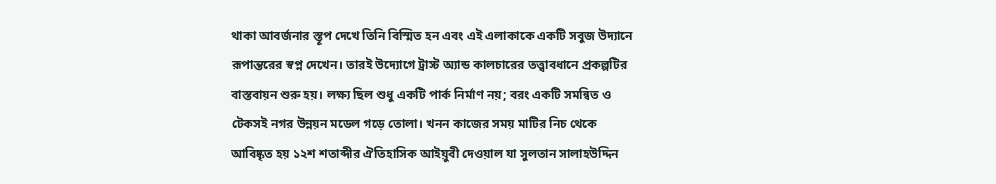থাকা আবর্জনার স্তূপ দেখে তিনি বিস্মিত হন এবং এই এলাকাকে একটি সবুজ উদ্যানে রূপান্তরের স্বপ্ন দেখেন। তারই উদ্যোগে ট্রাস্ট অ্যান্ড কালচারের তত্ত্বাবধানে প্রকল্পটির বাস্তবায়ন শুরু হয়। লক্ষ্য ছিল শুধু একটি পার্ক নির্মাণ নয়; বরং একটি সমন্বিত ও টেকসই নগর উন্নয়ন মডেল গড়ে তোলা। খনন কাজের সময় মাটির নিচ থেকে আবিষ্কৃত হয় ১২শ শতাব্দীর ঐতিহাসিক আইয়ুবী দেওয়াল যা সুলতান সালাহউদ্দিন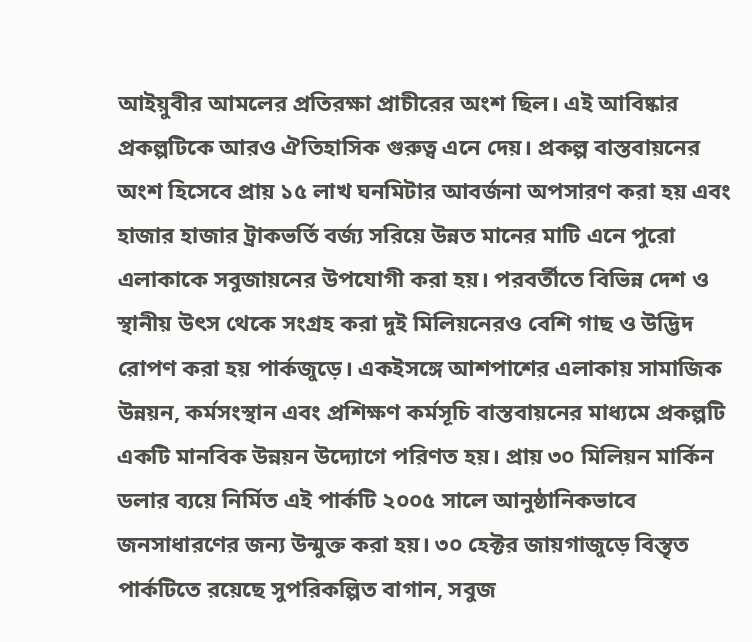আইয়ুবীর আমলের প্রতিরক্ষা প্রাচীরের অংশ ছিল। এই আবিষ্কার প্রকল্পটিকে আরও ঐতিহাসিক গুরুত্ব এনে দেয়। প্রকল্প বাস্তবায়নের অংশ হিসেবে প্রায় ১৫ লাখ ঘনমিটার আবর্জনা অপসারণ করা হয় এবং হাজার হাজার ট্রাকভর্তি বর্জ্য সরিয়ে উন্নত মানের মাটি এনে পুরো এলাকাকে সবুজায়নের উপযোগী করা হয়। পরবর্তীতে বিভিন্ন দেশ ও স্থানীয় উৎস থেকে সংগ্রহ করা দুই মিলিয়নেরও বেশি গাছ ও উদ্ভিদ রোপণ করা হয় পার্কজুড়ে। একইসঙ্গে আশপাশের এলাকায় সামাজিক উন্নয়ন, কর্মসংস্থান এবং প্রশিক্ষণ কর্মসূচি বাস্তবায়নের মাধ্যমে প্রকল্পটি একটি মানবিক উন্নয়ন উদ্যোগে পরিণত হয়। প্রায় ৩০ মিলিয়ন মার্কিন ডলার ব্যয়ে নির্মিত এই পার্কটি ২০০৫ সালে আনুষ্ঠানিকভাবে জনসাধারণের জন্য উন্মুক্ত করা হয়। ৩০ হেক্টর জায়গাজুড়ে বিস্তৃত পার্কটিতে রয়েছে সুপরিকল্পিত বাগান, সবুজ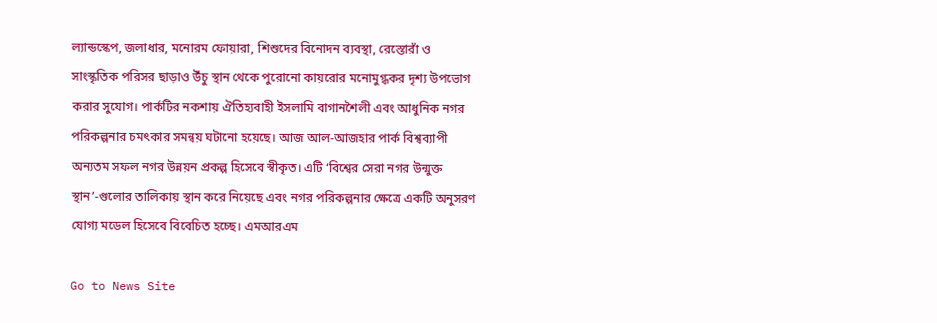ল্যান্ডস্কেপ, জলাধার, মনোরম ফোয়ারা, শিশুদের বিনোদন ব্যবস্থা, রেস্তোরাঁ ও সাংস্কৃতিক পরিসর ছাড়াও উঁচু স্থান থেকে পুরোনো কায়রোর মনোমুগ্ধকর দৃশ্য উপভোগ করার সুযোগ। পার্কটির নকশায় ঐতিহ্যবাহী ইসলামি বাগানশৈলী এবং আধুনিক নগর পরিকল্পনার চমৎকার সমন্বয় ঘটানো হয়েছে। আজ আল-আজহার পার্ক বিশ্বব্যাপী অন্যতম সফল নগর উন্নয়ন প্রকল্প হিসেবে স্বীকৃত। এটি ‌‘বিশ্বের সেরা নগর উন্মুক্ত স্থান’-গুলোর তালিকায় স্থান করে নিয়েছে এবং নগর পরিকল্পনার ক্ষেত্রে একটি অনুসরণ যোগ্য মডেল হিসেবে বিবেচিত হচ্ছে। এমআরএম

Go to News Site